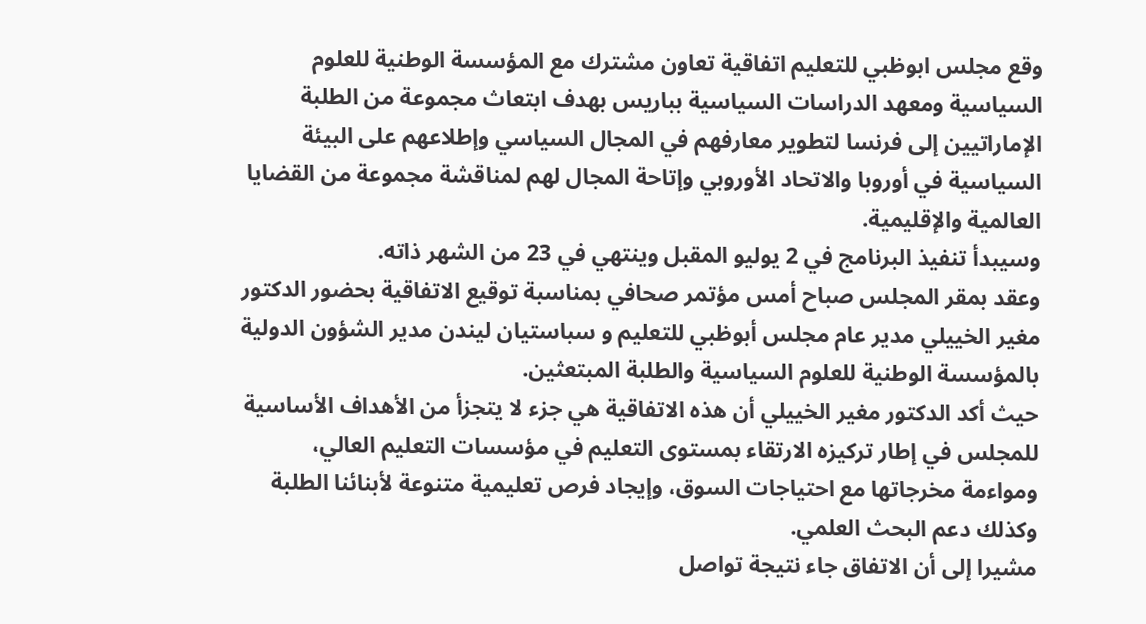وقع مجلس ابوظبي للتعليم اتفاقية تعاون مشترك مع المؤسسة الوطنية للعلوم السياسية ومعهد الدراسات السياسية بباريس بهدف ابتعاث مجموعة من الطلبة الإماراتيين إلى فرنسا لتطوير معارفهم في المجال السياسي وإطلاعهم على البيئة السياسية في أوروبا والاتحاد الأوروبي وإتاحة المجال لهم لمناقشة مجموعة من القضايا العالمية والإقليمية.
وسيبدأ تنفيذ البرنامج في 2 يوليو المقبل وينتهي في 23 من الشهر ذاته.
وعقد بمقر المجلس صباح أمس مؤتمر صحافي بمناسبة توقيع الاتفاقية بحضور الدكتور مغير الخييلي مدير عام مجلس أبوظبي للتعليم و سباستيان ليندن مدير الشؤون الدولية بالمؤسسة الوطنية للعلوم السياسية والطلبة المبتعثين.
حيث أكد الدكتور مغير الخييلي أن هذه الاتفاقية هي جزء لا يتجزأ من الأهداف الأساسية للمجلس في إطار تركيزه الارتقاء بمستوى التعليم في مؤسسات التعليم العالي، ومواءمة مخرجاتها مع احتياجات السوق، وإيجاد فرص تعليمية متنوعة لأبنائنا الطلبة وكذلك دعم البحث العلمي.
مشيرا إلى أن الاتفاق جاء نتيجة تواصل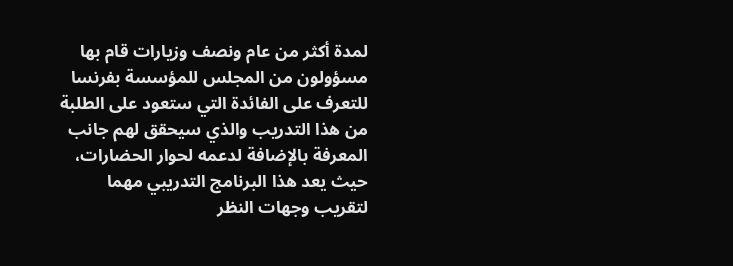لمدة أكثر من عام ونصف وزيارات قام بها مسؤولون من المجلس للمؤسسة بفرنسا للتعرف على الفائدة التي ستعود على الطلبة من هذا التدريب والذي سيحقق لهم جانب المعرفة بالإضافة لدعمه لحوار الحضارات، حيث يعد هذا البرنامج التدريبي مهما لتقريب وجهات النظر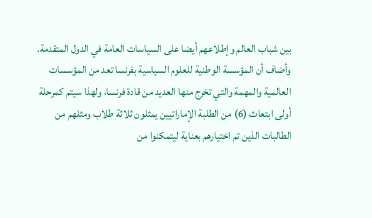بين شباب العالم وإطلاعهم أيضا على السياسات العامة في الدول المتقدمة.
وأضاف أن المؤسسة الوطنية للعلوم السياسية بفرنسا تعد من المؤسسات العالمية والمهمة والتي تخرج منها العديد من قادة فرنسا، ولهذا سيتم كمرحلة أولى ابتعاث (6) من الطلبة الإماراتيين يمثلون ثلاثة طلاب ومثلهم من الطالبات الذين تم اختيارهم بعناية ليتمكنوا من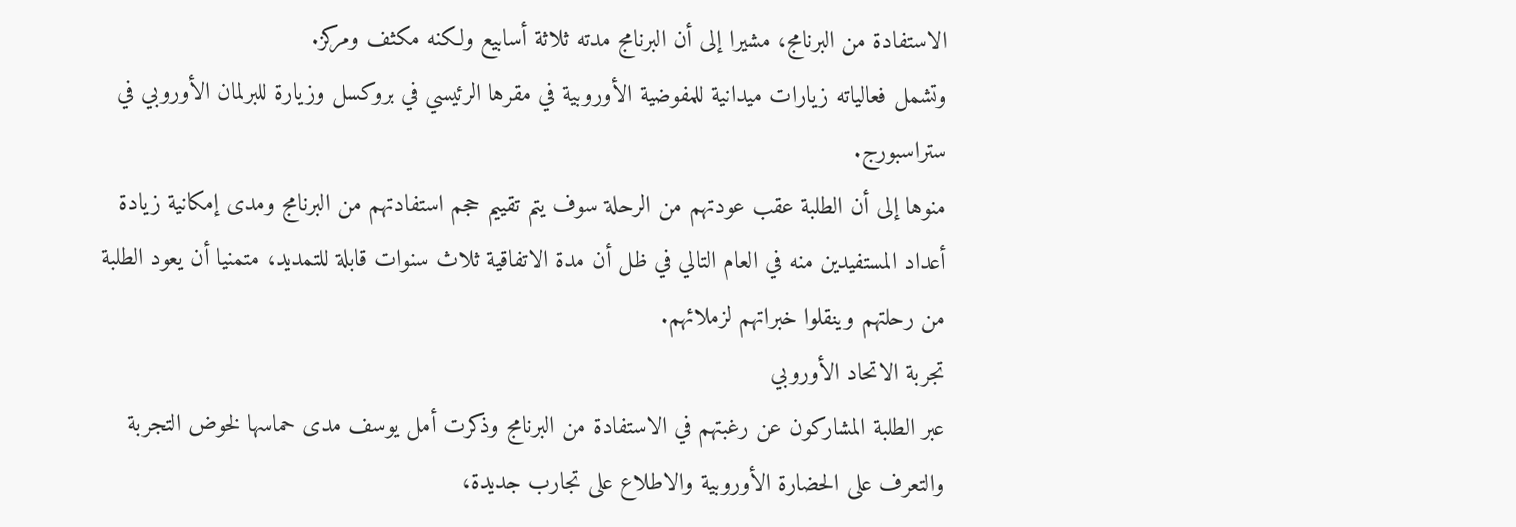الاستفادة من البرنامج، مشيرا إلى أن البرنامج مدته ثلاثة أسابيع ولكنه مكثف ومركز.
وتشمل فعالياته زيارات ميدانية للمفوضية الأوروبية في مقرها الرئيسي في بروكسل وزيارة للبرلمان الأوروبي في ستراسبورج.
منوها إلى أن الطلبة عقب عودتهم من الرحلة سوف يتم تقييم حجم استفادتهم من البرنامج ومدى إمكانية زيادة أعداد المستفيدين منه في العام التالي في ظل أن مدة الاتفاقية ثلاث سنوات قابلة للتمديد، متمنيا أن يعود الطلبة من رحلتهم وينقلوا خبراتهم لزملائهم.
تجربة الاتحاد الأوروبي
عبر الطلبة المشاركون عن رغبتهم في الاستفادة من البرنامج وذكرت أمل يوسف مدى حماسها لخوض التجربة والتعرف على الحضارة الأوروبية والاطلاع على تجارب جديدة،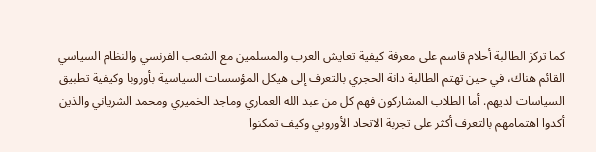كما تركز الطالبة أحلام قاسم على معرفة كيفية تعايش العرب والمسلمين مع الشعب الفرنسي والنظام السياسي القائم هناك، في حين تهتم الطالبة دانة الحجري بالتعرف إلى هيكل المؤسسات السياسية بأوروبا وكيفية تطبيق السياسات لديهم. أما الطلاب المشاركون فهم كل من عبد الله العماري وماجد الخميري ومحمد الشرياني والذين أكدوا اهتمامهم بالتعرف أكثر على تجربة الاتحاد الأوروبي وكيف تمكنوا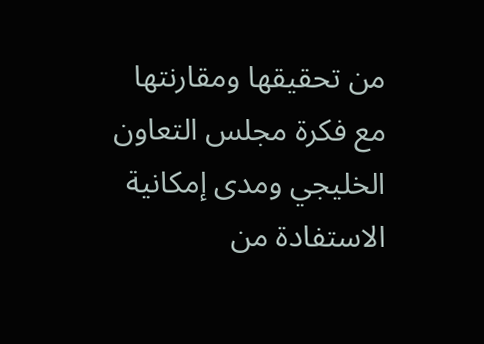من تحقيقها ومقارنتها مع فكرة مجلس التعاون الخليجي ومدى إمكانية الاستفادة من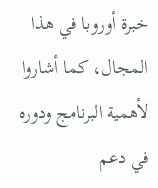خبرة أوروبا في هذا المجال، كما أشاروا لأهمية البرنامج ودوره في دعم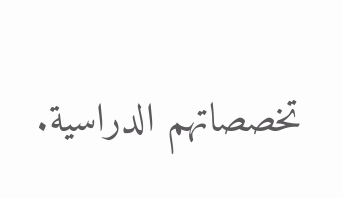تخصصاتهم الدراسية.